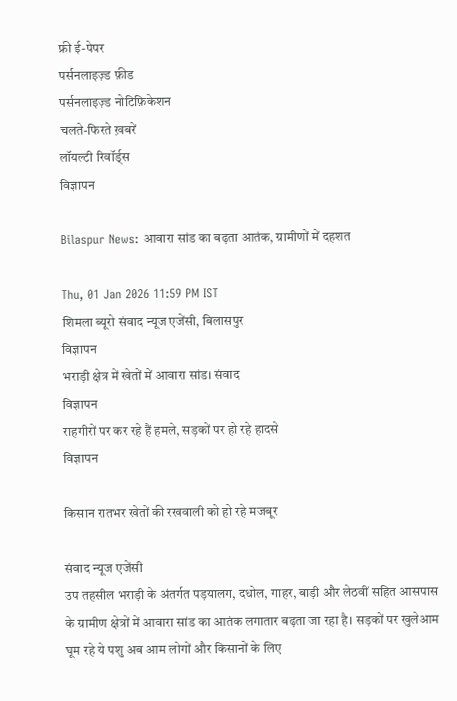फ्री ई-पेपर
पर्सनलाइज़्ड फ़ीड
पर्सनलाइज़्ड नोटिफ़िकेशन
चलते-फिरते ख़बरें
लॉयल्टी रिवॉर्ड्स
विज्ञापन

Bilaspur News: आवारा सांड का बढ़ता आतंक, ग्रामीणों में दहशत

Thu, 01 Jan 2026 11:59 PM IST
शिमला ब्यूरो संवाद न्यूज एजेंसी, बिलासपुर
विज्ञापन
भराड़ी क्षेत्र में खेतों में आवारा सांड। संवाद
विज्ञापन
राहगीरों पर कर रहे हैं हमले, सड़कों पर हो रहे हादसे
विज्ञापन

किसान रातभर खेतों की रखवाली को हो रहे मजबूर

संवाद न्यूज एजेंसी
उप तहसील भराड़ी के अंतर्गत पड़यालग, दधोल, गाहर, बाड़ी और लेठवीं सहित आसपास के ग्रामीण क्षेत्रों में आवारा सांड का आतंक लगातार बढ़ता जा रहा है। सड़कों पर खुलेआम घूम रहे ये पशु अब आम लोगों और किसानों के लिए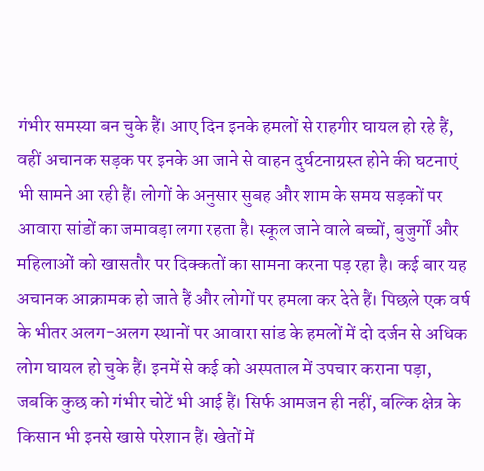गंभीर समस्या बन चुके हैं। आए दिन इनके हमलों से राहगीर घायल हो रहे हैं, वहीं अचानक सड़क पर इनके आ जाने से वाहन दुर्घटनाग्रस्त होने की घटनाएं भी सामने आ रही हैं। लोगों के अनुसार सुबह और शाम के समय सड़कों पर आवारा सांडों का जमावड़ा लगा रहता है। स्कूल जाने वाले बच्चों, बुजुर्गों और महिलाओं को खासतौर पर दिक्कतों का सामना करना पड़ रहा है। कई बार यह अचानक आक्रामक हो जाते हैं और लोगों पर हमला कर देते हैं। पिछले एक वर्ष के भीतर अलग-अलग स्थानों पर आवारा सांड के हमलों में दो दर्जन से अधिक लोग घायल हो चुके हैं। इनमें से कई को अस्पताल में उपचार कराना पड़ा, जबकि कुछ को गंभीर चोटें भी आई हैं। सिर्फ आमजन ही नहीं, बल्कि क्षेत्र के किसान भी इनसे खासे परेशान हैं। खेतों में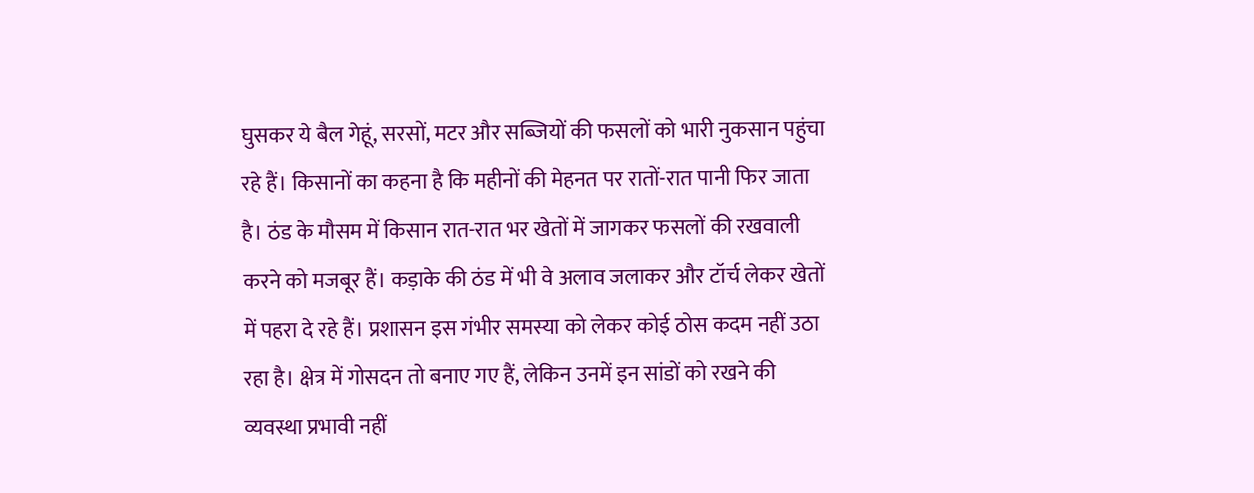घुसकर ये बैल गेहूं, सरसों, मटर और सब्जियों की फसलों को भारी नुकसान पहुंचा रहे हैं। किसानों का कहना है कि महीनों की मेहनत पर रातों-रात पानी फिर जाता है। ठंड के मौसम में किसान रात-रात भर खेतों में जागकर फसलों की रखवाली करने को मजबूर हैं। कड़ाके की ठंड में भी वे अलाव जलाकर और टॉर्च लेकर खेतों में पहरा दे रहे हैं। प्रशासन इस गंभीर समस्या को लेकर कोई ठोस कदम नहीं उठा रहा है। क्षेत्र में गोसदन तो बनाए गए हैं, लेकिन उनमें इन सांडों को रखने की व्यवस्था प्रभावी नहीं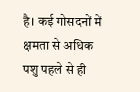है। कई गोसदनों में क्षमता से अधिक पशु पहले से ही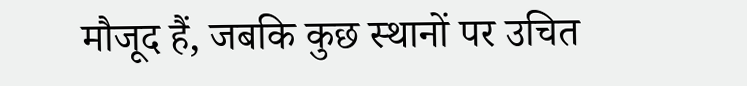मौजूद हैं, जबकि कुछ स्थानों पर उचित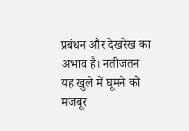प्रबंधन और देखरेख का अभाव है। नतीजतन यह खुले में घूमने को मजबूर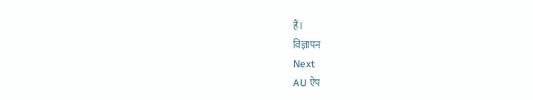हैं।
विज्ञापन
Next
AU ऐप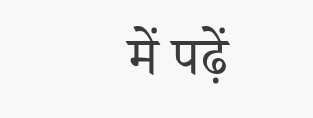में पढ़ें